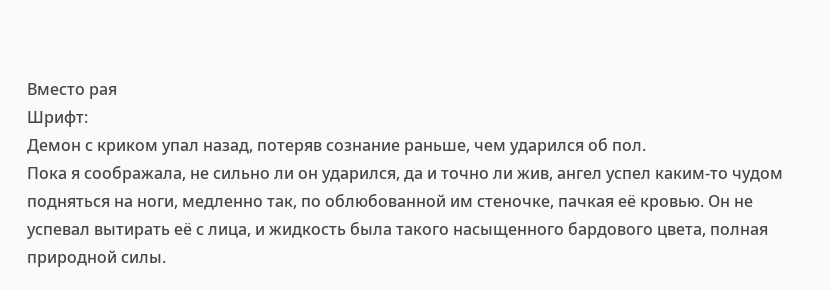Вместо рая
Шрифт:
Демон с криком упал назад, потеряв сознание раньше, чем ударился об пол.
Пока я соображала, не сильно ли он ударился, да и точно ли жив, ангел успел каким-то чудом подняться на ноги, медленно так, по облюбованной им стеночке, пачкая её кровью. Он не успевал вытирать её с лица, и жидкость была такого насыщенного бардового цвета, полная природной силы.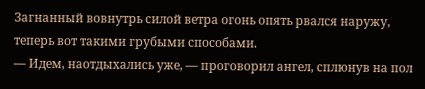Загнанный вовнутрь силой ветра огонь опять рвался наружу, теперь вот такими грубыми способами.
— Идем, наотдыхались уже, — проговорил ангел, сплюнув на пол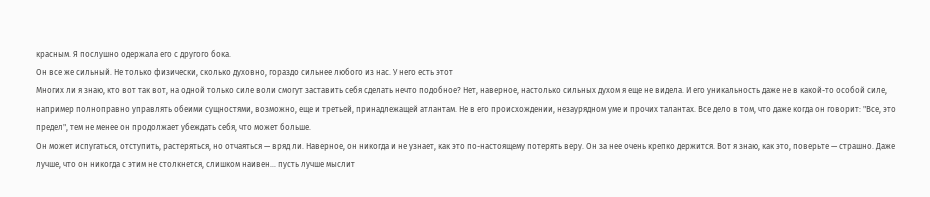красным. Я послушно одержала его с другого бока.
Он все же сильный. Не только физически, сколько духовно, гораздо сильнее любого из нас. У него есть этот
Многих ли я знаю, кто вот так вот, на одной только силе воли смогут заставить себя сделать нечто подобное? Нет, наверное, настолько сильных духом я еще не видела. И его уникальность даже не в какой-то особой силе, например полноправно управлять обеими сущностями, возможно, еще и третьей, принадлежащей атлантам. Не в его происхождении, незаурядном уме и прочих талантах. Все дело в том, что даже когда он говорит: "Все, это предел", тем не менее он продолжает убеждать себя, что может больше.
Он может испугаться, отступить, растеряться, но отчаяться — вряд ли. Наверное, он никогда и не узнает, как это по-настоящему потерять веру. Он за нее очень крепко держится. Вот я знаю, как это, поверьте — страшно. Даже лучше, что он никогда с этим не столкнется, слишком наивен… пусть лучше мыслит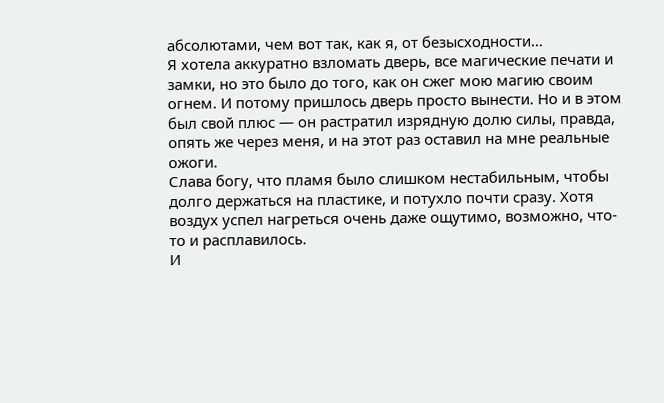абсолютами, чем вот так, как я, от безысходности…
Я хотела аккуратно взломать дверь, все магические печати и замки, но это было до того, как он сжег мою магию своим огнем. И потому пришлось дверь просто вынести. Но и в этом был свой плюс — он растратил изрядную долю силы, правда, опять же через меня, и на этот раз оставил на мне реальные ожоги.
Слава богу, что пламя было слишком нестабильным, чтобы долго держаться на пластике, и потухло почти сразу. Хотя воздух успел нагреться очень даже ощутимо, возможно, что-то и расплавилось.
И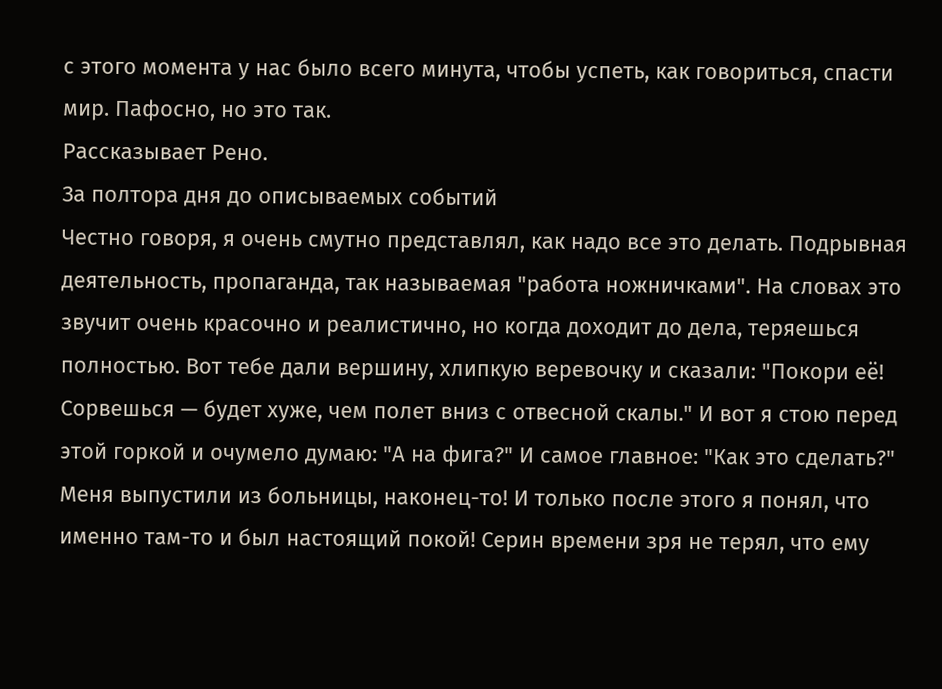с этого момента у нас было всего минута, чтобы успеть, как говориться, спасти мир. Пафосно, но это так.
Рассказывает Рено.
За полтора дня до описываемых событий
Честно говоря, я очень смутно представлял, как надо все это делать. Подрывная деятельность, пропаганда, так называемая "работа ножничками". На словах это звучит очень красочно и реалистично, но когда доходит до дела, теряешься полностью. Вот тебе дали вершину, хлипкую веревочку и сказали: "Покори её! Сорвешься — будет хуже, чем полет вниз с отвесной скалы." И вот я стою перед этой горкой и очумело думаю: "А на фига?" И самое главное: "Как это сделать?"
Меня выпустили из больницы, наконец-то! И только после этого я понял, что именно там-то и был настоящий покой! Серин времени зря не терял, что ему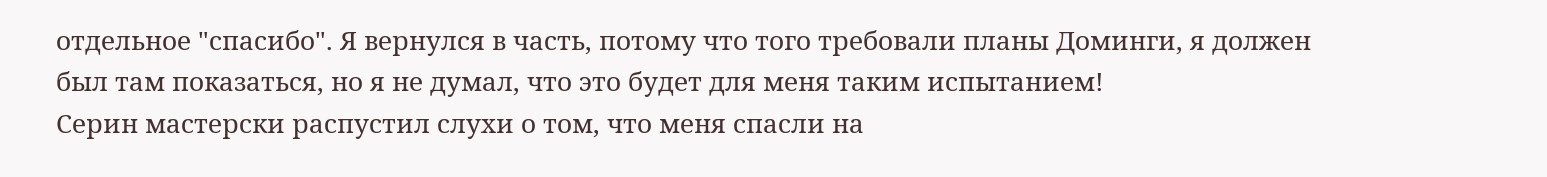отдельное "спасибо". Я вернулся в часть, потому что того требовали планы Доминги, я должен был там показаться, но я не думал, что это будет для меня таким испытанием!
Серин мастерски распустил слухи о том, что меня спасли на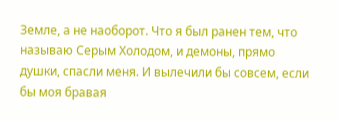Земле, а не наоборот. Что я был ранен тем, что называю Серым Холодом, и демоны, прямо душки, спасли меня. И вылечили бы совсем, если бы моя бравая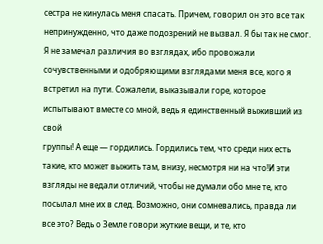сестра не кинулась меня спасать. Причем, говорил он это все так непринужденно, что даже подозрений не вызвал. Я бы так не смог.
Я не замечал различия во взглядах, ибо провожали сочувственными и одобряющими взглядами меня все, кого я встретил на пути. Сожалели, выказывали горе, которое испытывают вместе со мной, ведь я единственный выживший из свой
группы! А еще — гордились. Гордились тем, что среди них есть такие, кто может выжить там, внизу, несмотря ни на что!И эти взгляды не ведали отличий, чтобы не думали обо мне те, кто посылал мне их в след. Возможно, они сомневались, правда ли все это? Ведь о Земле говори жуткие вещи, и те, кто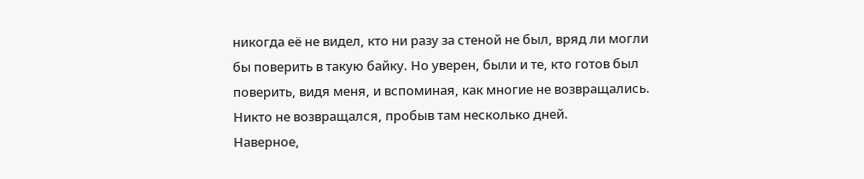никогда её не видел, кто ни разу за стеной не был, вряд ли могли бы поверить в такую байку. Но уверен, были и те, кто готов был поверить, видя меня, и вспоминая, как многие не возвращались. Никто не возвращался, пробыв там несколько дней.
Наверное,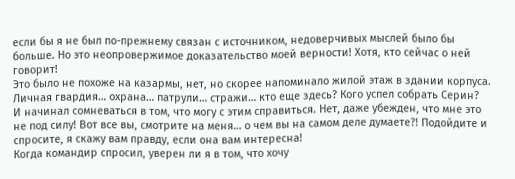если бы я не был по-прежнему связан с источником, недоверчивых мыслей было бы больше. Но это неопровержимое доказательство моей верности! Хотя, кто сейчас о ней говорит!
Это было не похоже на казармы, нет, но скорее напоминало жилой этаж в здании корпуса. Личная гвардия… охрана… патрули… стражи… кто еще здесь? Кого успел собрать Серин?
И начинал сомневаться в том, что могу с этим справиться. Нет, даже убежден, что мне это не под силу! Вот все вы, смотрите на меня… о чем вы на самом деле думаете?! Подойдите и спросите, я скажу вам правду, если она вам интересна!
Когда командир спросил, уверен ли я в том, что хочу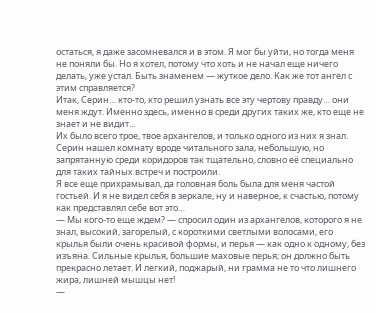остаться, я даже засомневался и в этом. Я мог бы уйти, но тогда меня не поняли бы. Но я хотел, потому что хоть и не начал еще ничего делать, уже устал. Быть знаменем — жуткое дело. Как же тот ангел с этим справляется?
Итак, Серин… кто-то, кто решил узнать все эту чертову правду… они меня ждут. Именно здесь, именно в среди других таких же, кто еще не знает и не видит…
Их было всего трое, твое архангелов, и только одного из них я знал. Серин нашел комнату вроде читального зала, небольшую, но запрятанную среди коридоров так тщательно, словно её специально для таких тайных встреч и построили.
Я все еще прихрамывал, да головная боль была для меня частой гостьей. И я не видел себя в зеркале, ну и наверное, к счастью, потому как представлял себе вот это…
— Мы кого-то еще ждем? — спросил один из архангелов, которого я не знал, высокий, загорелый, с короткими светлыми волосами, его крылья были очень красивой формы, и перья — как одно к одному, без изъяна. Сильные крылья, большие маховые перья; он должно быть прекрасно летает. И легкий, поджарый, ни грамма не то что лишнего жира, лишней мышцы нет!
—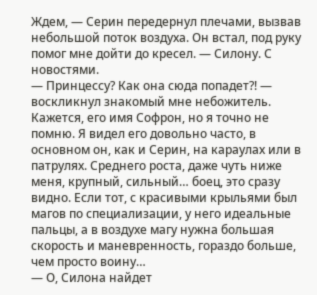Ждем, — Серин передернул плечами, вызвав небольшой поток воздуха. Он встал, под руку помог мне дойти до кресел. — Силону. С новостями.
— Принцессу? Как она сюда попадет?! — воскликнул знакомый мне небожитель. Кажется, его имя Софрон, но я точно не помню. Я видел его довольно часто, в основном он, как и Серин, на караулах или в патрулях. Среднего роста, даже чуть ниже меня, крупный, сильный… боец, это сразу видно. Если тот, с красивыми крыльями был магов по специализации, у него идеальные пальцы, а в воздухе магу нужна большая скорость и маневренность, гораздо больше, чем просто воину…
— О, Силона найдет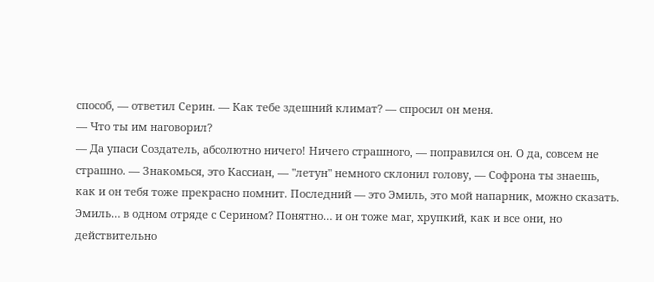способ, — ответил Серин. — Как тебе здешний климат? — спросил он меня.
— Что ты им наговорил?
— Да упаси Создатель, абсолютно ничего! Ничего страшного, — поправился он. О да, совсем не страшно. — Знакомься, это Кассиан, — "летун" немного склонил голову, — Софрона ты знаешь, как и он тебя тоже прекрасно помнит. Последний — это Эмиль, это мой напарник, можно сказать.
Эмиль… в одном отряде с Серином? Понятно… и он тоже маг, хрупкий, как и все они, но действительно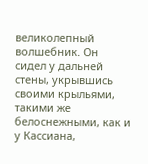великолепный волшебник. Он сидел у дальней стены, укрывшись своими крыльями, такими же белоснежными, как и у Кассиана,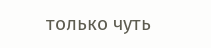только чуть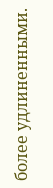более удлиненными.